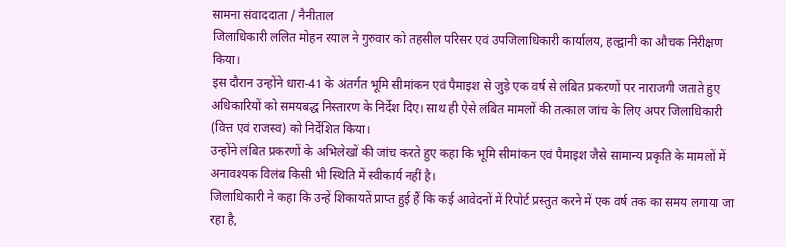सामना संवाददाता / नैनीताल
जिलाधिकारी ललित मोहन रयाल ने गुरुवार को तहसील परिसर एवं उपजिलाधिकारी कार्यालय, हल्द्वानी का औचक निरीक्षण किया।
इस दौरान उन्होंने धारा-41 के अंतर्गत भूमि सीमांकन एवं पैमाइश से जुड़े एक वर्ष से लंबित प्रकरणों पर नाराजगी जताते हुए अधिकारियों को समयबद्ध निस्तारण के निर्देश दिए। साथ ही ऐसे लंबित मामलों की तत्काल जांच के लिए अपर जिलाधिकारी (वित्त एवं राजस्व) को निर्देशित किया।
उन्होंने लंबित प्रकरणों के अभिलेखों की जांच करते हुए कहा कि भूमि सीमांकन एवं पैमाइश जैसे सामान्य प्रकृति के मामलों में अनावश्यक विलंब किसी भी स्थिति में स्वीकार्य नहीं है।
जिलाधिकारी ने कहा कि उन्हें शिकायतें प्राप्त हुई हैं कि कई आवेदनों में रिपोर्ट प्रस्तुत करने में एक वर्ष तक का समय लगाया जा रहा है,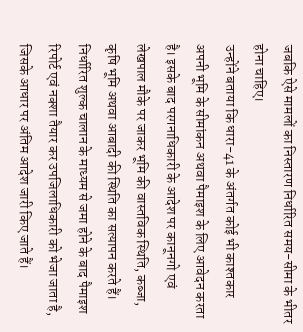जबकि ऐसे मामलों का निस्तारण निर्धारित समय-सीमा के भीतर होना चाहिए।
उन्होंने बताया कि धारा-41 के अंतर्गत कोई भी काश्तकार अपनी भूमि के सीमांकन अथवा पैमाइश के लिए आवेदन करता है। इसके बाद परगनाधिकारी के आदेश पर कानूनगो एवं लेखपाल मौके पर जाकर भूमि की वास्तविक स्थिति, कब्जा, कृषि भूमि अथवा आबादी की स्थिति का सत्यापन करते हैं। निर्धारित शुल्क चालान के माध्यम से जमा होने के बाद पैमाइश रिपोर्ट एवं नक्शा तैयार कर उपजिलाधिकारी को भेजा जाता है, जिसके आधार पर अंतिम आदेश जारी किए जाते हैं।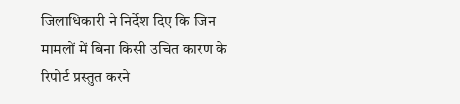जिलाधिकारी ने निर्देश दिए कि जिन मामलों में बिना किसी उचित कारण के रिपोर्ट प्रस्तुत करने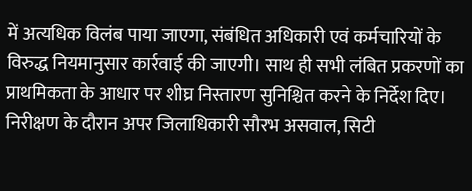में अत्यधिक विलंब पाया जाएगा, संबंधित अधिकारी एवं कर्मचारियों के विरुद्ध नियमानुसार कार्रवाई की जाएगी। साथ ही सभी लंबित प्रकरणों का प्राथमिकता के आधार पर शीघ्र निस्तारण सुनिश्चित करने के निर्देश दिए।
निरीक्षण के दौरान अपर जिलाधिकारी सौरभ असवाल, सिटी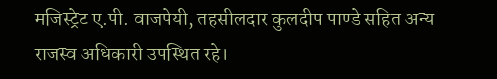मजिस्ट्रेट ए.पी. वाजपेयी, तहसीलदार कुलदीप पाण्डे सहित अन्य राजस्व अधिकारी उपस्थित रहे।